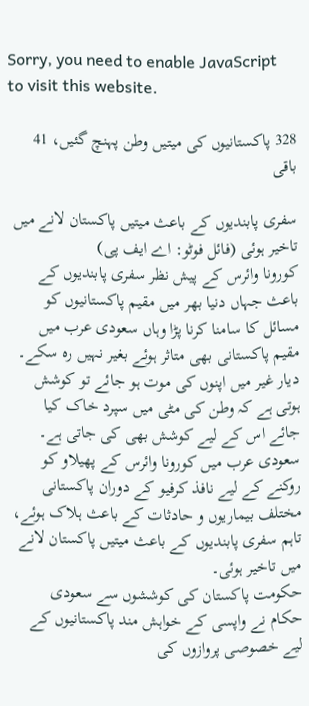Sorry, you need to enable JavaScript to visit this website.

328 پاکستانیوں کی میتیں وطن پہنچ گئیں، 41 باقی

سفری پابندیوں کے باعث میتیں پاکستان لانے میں تاخیر ہوئی (فائل فوٹو: اے ایف پی)
کورونا وائرس کے پیش نظر سفری پابندیوں کے باعث جہاں دنیا بھر میں مقیم پاکستانیوں کو مسائل کا سامنا کرنا پڑا وہاں سعودی عرب میں مقیم پاکستانی بھی متاثر ہوئے بغیر نہیں رہ سکے۔
دیار غیر میں اپنوں کی موت ہو جائے تو کوشش ہوتی ہے کہ وطن کی مٹی میں سپرد خاک کیا جائے اس کے لیے کوشش بھی کی جاتی ہے۔
سعودی عرب میں کورونا وائرس کے پھیلاو کو روکنے کے لیے نافذ کرفیو کے دوران پاکستانی مختلف بیماریوں و حادثات کے باعث ہلاک ہوئے، تاہم سفری پابندیوں کے باعث میتیں پاکستان لانے میں تاخیر ہوئی۔
حکومت پاکستان کی کوششوں سے سعودی حکام نے واپسی کے خواہش مند پاکستانیوں کے لیے خصوصی پروازوں کی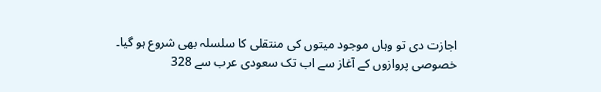اجازت دی تو وہاں موجود میتوں کی منتقلی کا سلسلہ بھی شروع ہو گیا۔
خصوصی پروازوں کے آغاز سے اب تک سعودی عرب سے 328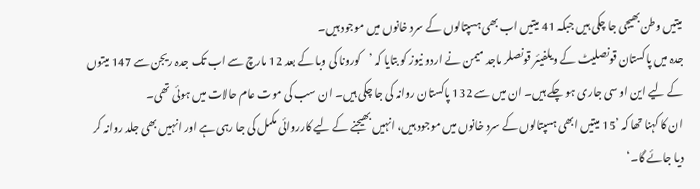میتیں وطن بھیجی جا چکی ہیں جبکہ 41 میتیں اب بھی ہسپتالوں کے سرد خانوں میں موجود ہیں۔
جدہ میں پاکستان قونصلیٹ کے ویلفیئر قونصلر ماجد میمن نے اردو نیوز کو بتایا کہ ’کورونا کی وبا کے بعد 12 مارچ سے اب تک جدہ ریجن سے 147 میتوں کے لیے این او سی جاری ہو چکے ہیں۔ ان میں سے 132 پاکستان روانہ کی جا چکی ہیں۔ ان سب کی موت عام حالات میں ہوئی تھی۔
ان کا کہنا تھا کہ ’15 میتیں ابھی ہسپتالوں کے سرد خانوں میں موجود ہیں، انہیں بھیجنے کے لیے کارروائی مکمل کی جا رہی ہے اور انہیں بھی جلد روانہ کر دیا جائے گا۔‘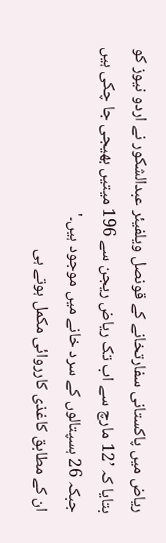ریاض میں پاکستانی سفارتخانے کے قونصل ویلفیئر عبدالشکور نے اردو نیوز کو بتایا کہ ’12 مارچ سے اب تک ریاض ریجن سے 196 میتیں بھیجی جا چکی ہیں جبکہ 26 ہسپتالوں کے سرد خانے میں موجود ہیں۔'
ان کے مطابق کاغذی کارروائی مکمل ہوتے ہی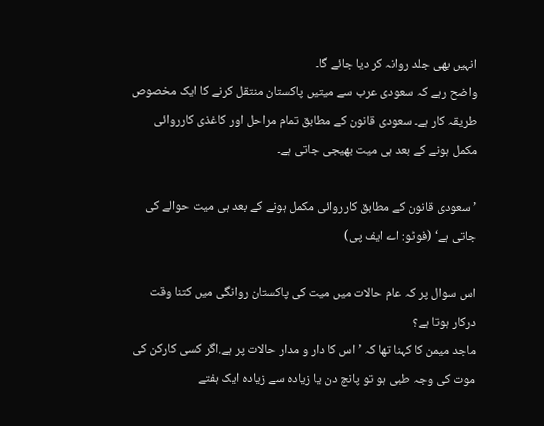انہیں بھی جلد روانہ کر دیا جائے گا۔
واضح رہے کہ سعودی عرب سے میتیں پاکستان منتقل کرنے کا ایک مخصوص طریقہ کار ہے۔ سعودی قانون کے مطابق تمام مراحل اور کاغذی کارروائی مکمل ہونے کے بعد ہی میت بھیجی جاتی ہے۔

’سعودی قانون کے مطابق کارروائی مکمل ہونے کے بعد ہی میت حوالے کی جاتی ہے‘ (فوٹو: اے ایف پی)

اس سوال پر کہ عام حالات میں میت کی پاکستان روانگی میں کتنا وقت درکار ہوتا ہے؟
ماجد میمن کا کہنا تھا کہ ’اس کا دار و مدار حالات پر ہے.اگر کسی کارکن کی موت کی وجہ طبی ہو تو پانچ دن یا زیادہ سے زیادہ ایک ہفتے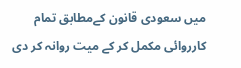میں سعودی قانون کےمطابق تمام کارروائی مکمل کر کے میت روانہ کر دی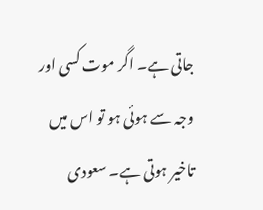جاتی ہے۔ اگر موت کسی اور وجہ سے ہوئی ہو تو اس میں تاخیر ہوتی ہے۔ سعودی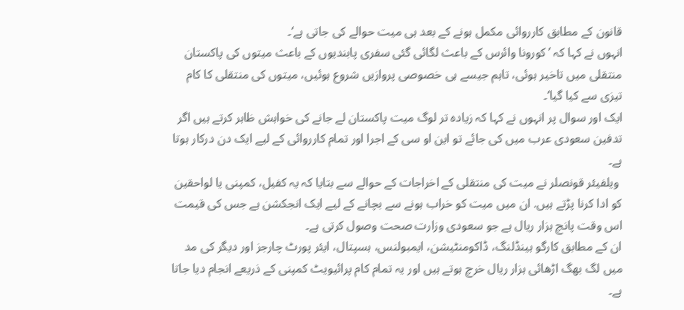قانون کے مطابق کارروائی مکمل ہونے کے بعد ہی میت حوالے کی جاتی ہے‘۔
انہوں نے کہا کہ ’کورونا وائرس کے باعث لگائی گئی سفری پابندیوں کے باعث میتوں کی پاکستان منتقلی میں تاخیر ہوئی، تاہم جیسے ہی خصوصی پروازیں شروع ہوئیں، میتوں کی منتقلی کا کام تیزی سے کیا گیا‘۔
ایک اور سوال پر انہوں نے کہا کہ زیادہ تر لوگ میت پاکستان لے جانے کی خواہش ظاہر کرتے ہیں اگر تدفین سعودی عرب میں کی جائے تو این او سی کے اجرا اور تمام کارروائی کے لیے ایک دن درکار ہوتا ہے۔
 ویلفیئر قونصلر نے میت کی منتقلی کے اخراجات کے حوالے سے بتایا کہ یہ کفیل، کمپنی یا لواحقین کو ادا کرنا پڑتے ہیں. ان میں میت کو خراب ہونے سے بچانے کے لیے ایک انجکشن ہے جس کی قیمت اس وقت پانچ ہزار ریال ہے جو سعودی وزارت صحت وصول کرتی ہے۔
ان کے مطابق کارگو ہینڈلنگ، ڈاکومنٹیشن، ایمبولنس، ہسپتال، ایئر پورٹ چارجز اور دیگر کی مد میں لگ بھگ اڑھائی ہزار ریال خرچ ہوتے ہیں اور یہ تمام کام پرائیویٹ کمپنی کے ذریعے انجام دیا جاتا ہے۔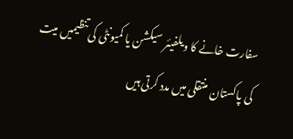سفارت خانے کا ویلفیئر سیکشن یا کمیونٹی کی تنظیمیں میت کی پاکستان منتقلی میں مدد کرتی ہیں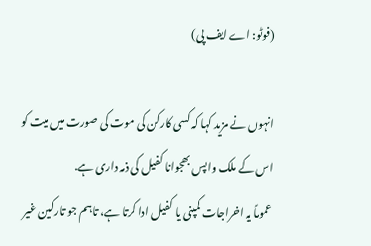(فوٹو: اے ایف پی)

انہوں نے مزید کہا کہ کسی کارکن کی موت کی صورت میں میت کو اس کے ملک واپس بھجوانا کفیل کی ذمہ داری ہے.
عموماً یہ اخراجات کمپنی یا کفیل ادا کرتا ہے، تاہم جو تارکین غیر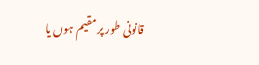قانونی طور پر مقیم ہوں یا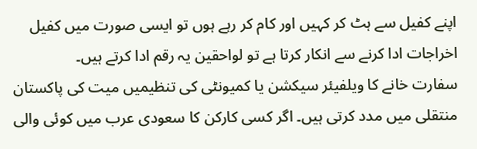اپنے کفیل سے ہٹ کر کہیں اور کام کر رہے ہوں تو ایسی صورت میں کفیل اخراجات ادا کرنے سے انکار کرتا ہے تو لواحقین یہ رقم ادا کرتے ہیں۔
سفارت خانے کا ویلفیئر سیکشن یا کمیونٹی کی تنظیمیں میت کی پاکستان منتقلی میں مدد کرتی ہیں۔ اگر کسی کارکن کا سعودی عرب میں کوئی والی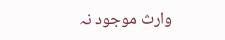وارث موجود نہ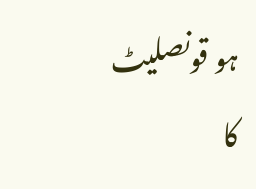ہو قونصلیٹ کا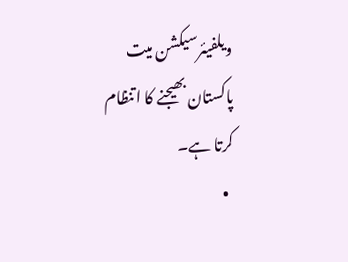ویلفیئرسیکشن میت پاکستان بھیجنے کا اتنظام کرتا ہے۔
  •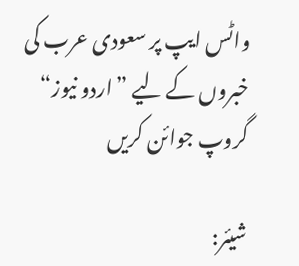واٹس ایپ پر سعودی عرب کی خبروں کے لیے ”اردو نیوز“ گروپ جوائن کریں

شیئر: